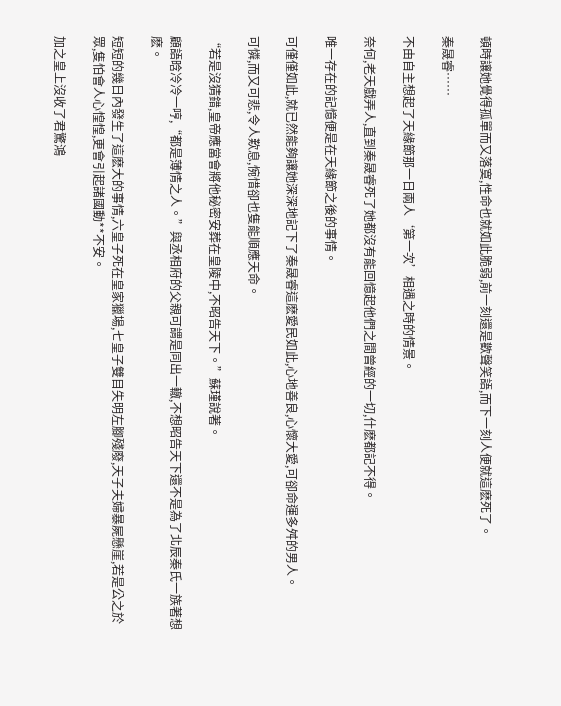頓時讓她覺得孤單而又落寞,性命也就如此脆弱,前一刻還是歡聲笑語,而下一刻人便就這麽死了。

秦晟睿……

不由自主想起了天緣節那一日兩人‘第一次’相遇之時的情景。

奈何,老天戲弄人,直到秦晟睿死了她都沒有能回憶起他們之間曾經的一切,什麽都記不得。

唯一存在的記憶便是在天緣節之後的事情。

可僅僅如此,就已然能夠讓她深深地記下了秦晟睿這麽愛民如此,心地善良,心懷大愛,可卻命運多舛的男人。

可憐,而又可悲,令人歎息,惋惜卻也隻能順應天命。

“若是沒猜錯,皇帝應當會將他秘密安葬在皇陵中,不昭告天下。”蘇瑾說著。

顧語晗冷冷一哼,“都是薄情之人。”與丞相府的父親可謂是同出一轍,不想昭告天下還不是為了北辰秦氏一族著想麽。

短短的幾日內發生了這麽大的事情,六皇子死在皇家獵場,七皇子雙目失明左腳殘廢,天子夫婦暴屍懸崖,若是公之於眾,隻怕會人心惶惶,更會引起諸國動**不安。

加之皇上沒收了君驚鴻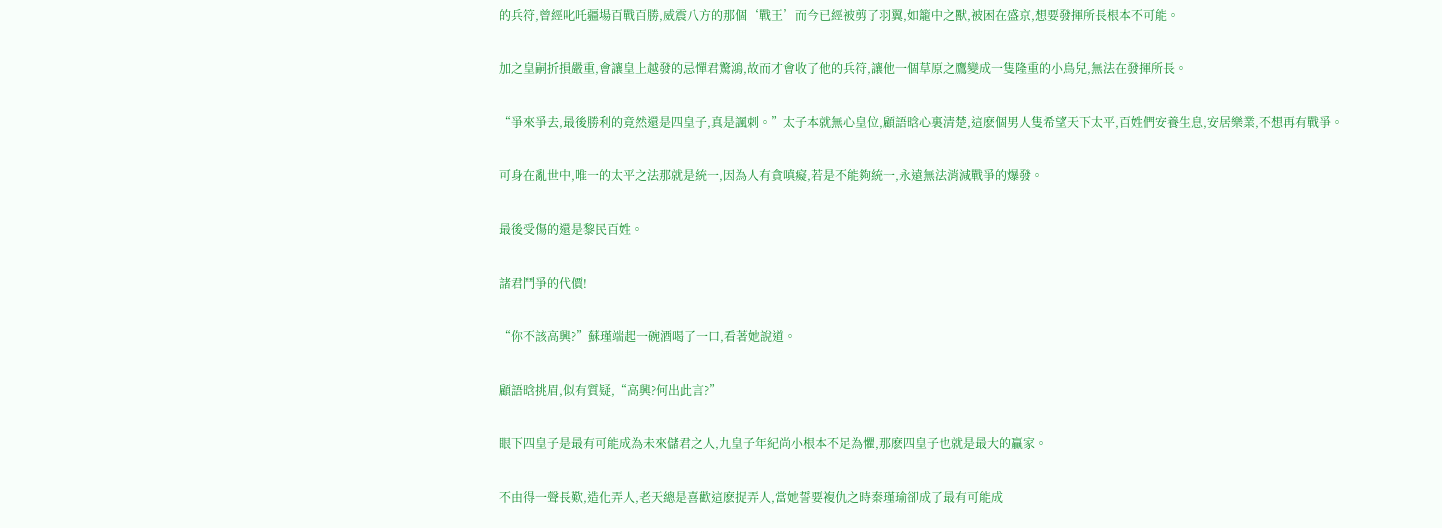的兵符,曾經叱吒疆場百戰百勝,威震八方的那個‘戰王’而今已經被剪了羽翼,如籠中之獸,被困在盛京,想要發揮所長根本不可能。

加之皇嗣折損嚴重,會讓皇上越發的忌憚君驚鴻,故而才會收了他的兵符,讓他一個草原之鷹變成一隻隆重的小鳥兒,無法在發揮所長。

“爭來爭去,最後勝利的竟然還是四皇子,真是諷刺。”太子本就無心皇位,顧語晗心裏清楚,這麽個男人隻希望天下太平,百姓們安養生息,安居樂業,不想再有戰爭。

可身在亂世中,唯一的太平之法那就是統一,因為人有貪嗔癡,若是不能夠統一,永遠無法消減戰爭的爆發。

最後受傷的還是黎民百姓。

諸君鬥爭的代價!

“你不該高興?”蘇瑾端起一碗酒喝了一口,看著她說道。

顧語晗挑眉,似有質疑,“高興?何出此言?”

眼下四皇子是最有可能成為未來儲君之人,九皇子年紀尚小根本不足為懼,那麽四皇子也就是最大的贏家。

不由得一聲長歎,造化弄人,老天總是喜歡這麽捉弄人,當她誓要複仇之時秦瑾瑜卻成了最有可能成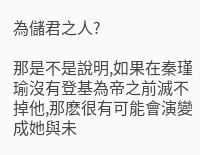為儲君之人?

那是不是說明,如果在秦瑾瑜沒有登基為帝之前滅不掉他,那麽很有可能會演變成她與未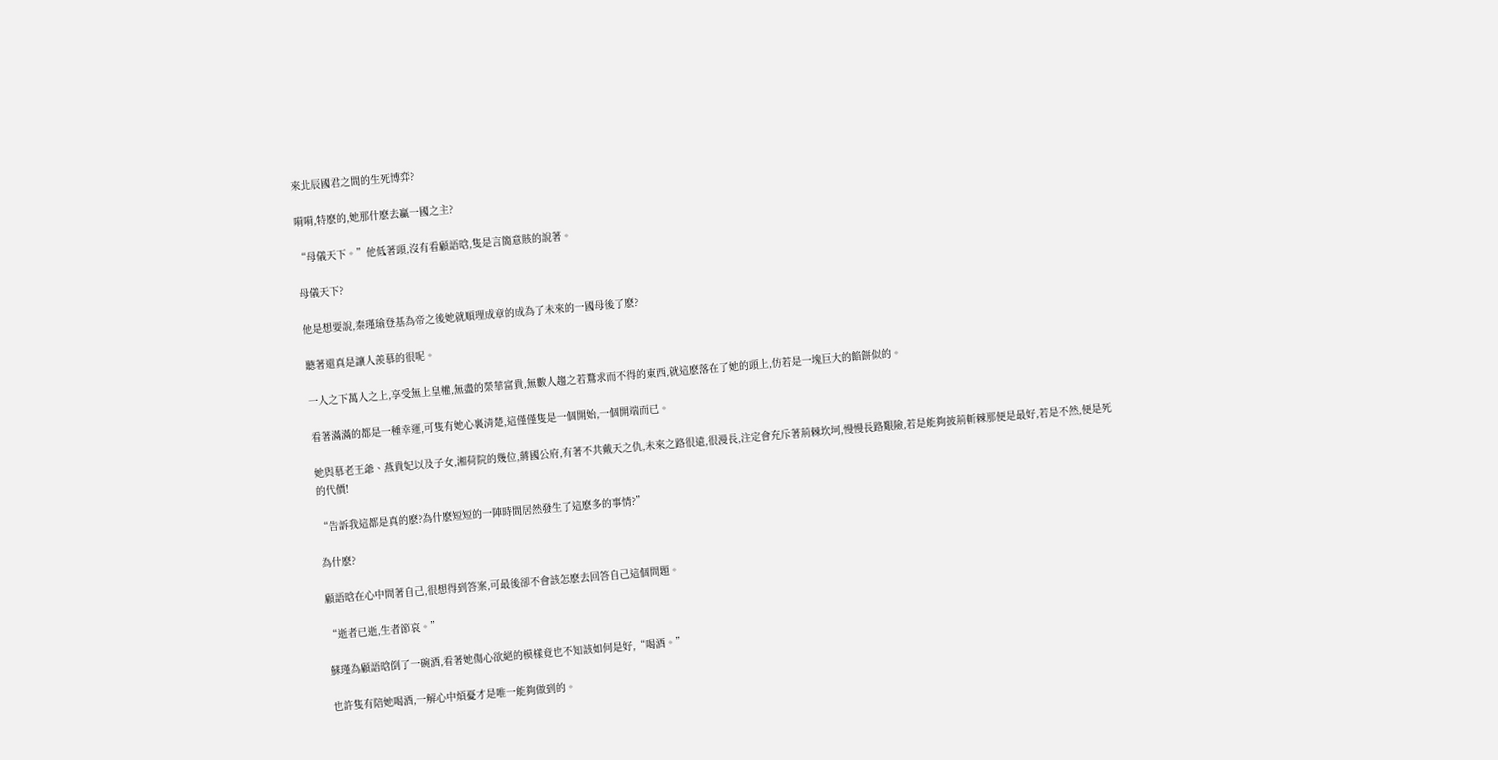來北辰國君之間的生死博弈?

嗬嗬,特麽的,她那什麽去贏一國之主?

“母儀天下。”他低著頭,沒有看顧語晗,隻是言簡意賅的說著。

母儀天下?

他是想要說,秦瑾瑜登基為帝之後她就順理成章的成為了未來的一國母後了麽?

聽著還真是讓人羨慕的很呢。

一人之下萬人之上,享受無上皇權,無盡的榮華富貴,無數人趨之若鶩求而不得的東西,就這麽落在了她的頭上,仿若是一塊巨大的餡餅似的。

看著滿滿的都是一種幸運,可隻有她心裏清楚,這僅僅隻是一個開始,一個開端而已。

她與慕老王爺、燕貴妃以及子女,湘荷院的幾位,蔣國公府,有著不共戴天之仇,未來之路很遠,很漫長,注定會充斥著荊棘坎坷,慢慢長路艱險,若是能夠披荊斬棘那便是最好,若是不然,便是死的代價!

“告訴我這都是真的麽?為什麽短短的一陣時間居然發生了這麽多的事情?”

為什麽?

顧語晗在心中問著自己,很想得到答案,可最後卻不會該怎麽去回答自己這個問題。

“逝者已逝,生者節哀。”

蘇瑾為顧語晗倒了一碗酒,看著她傷心欲絕的模樣竟也不知該如何是好,“喝酒。”

也許隻有陪她喝酒,一解心中煩憂才是唯一能夠做到的。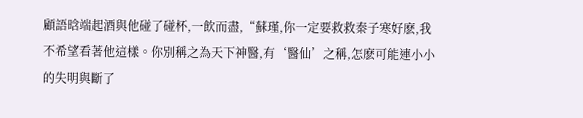顧語晗端起酒與他碰了碰杯,一飲而盡,“蘇瑾,你一定要救救秦子寒好麽,我不希望看著他這樣。你別稱之為天下神醫,有‘醫仙’之稱,怎麽可能連小小的失明與斷了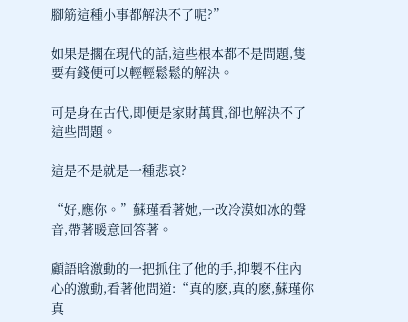腳筋這種小事都解決不了呢?”

如果是擱在現代的話,這些根本都不是問題,隻要有錢便可以輕輕鬆鬆的解決。

可是身在古代,即便是家財萬貫,卻也解決不了這些問題。

這是不是就是一種悲哀?

“好,應你。”蘇瑾看著她,一改冷漠如冰的聲音,帶著暖意回答著。

顧語晗激動的一把抓住了他的手,抑製不住內心的激動,看著他問道:“真的麽,真的麽,蘇瑾你真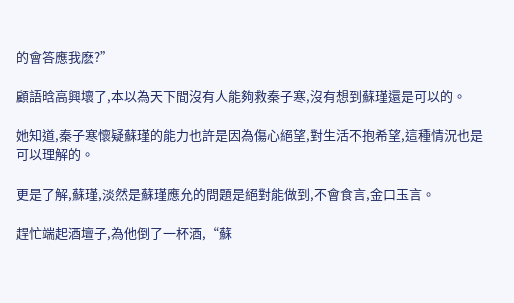的會答應我麽?”

顧語晗高興壞了,本以為天下間沒有人能夠救秦子寒,沒有想到蘇瑾還是可以的。

她知道,秦子寒懷疑蘇瑾的能力也許是因為傷心絕望,對生活不抱希望,這種情況也是可以理解的。

更是了解,蘇瑾,淡然是蘇瑾應允的問題是絕對能做到,不會食言,金口玉言。

趕忙端起酒壇子,為他倒了一杯酒,“蘇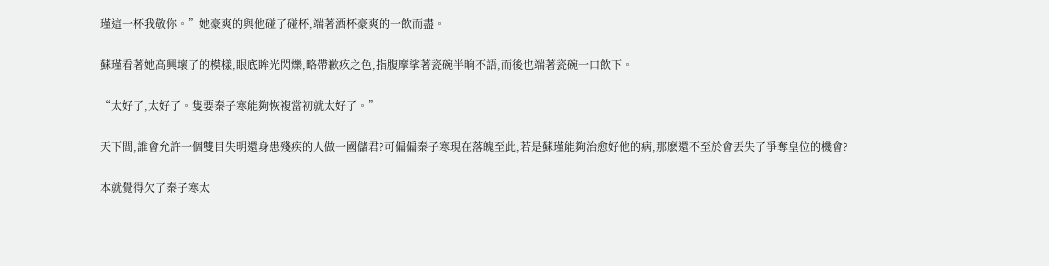瑾這一杯我敬你。”她豪爽的與他碰了碰杯,端著酒杯豪爽的一飲而盡。

蘇瑾看著她高興壞了的模樣,眼底眸光閃爍,略帶歉疚之色,指腹摩挲著瓷碗半晌不語,而後也端著瓷碗一口飲下。

“太好了,太好了。隻要秦子寒能夠恢複當初就太好了。”

天下間,誰會允許一個雙目失明還身患殘疾的人做一國儲君?可偏偏秦子寒現在落魄至此,若是蘇瑾能夠治愈好他的病,那麽還不至於會丟失了爭奪皇位的機會?

本就覺得欠了秦子寒太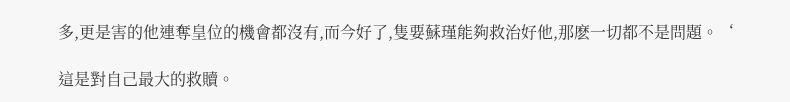多,更是害的他連奪皇位的機會都沒有,而今好了,隻要蘇瑾能夠救治好他,那麽一切都不是問題。‘

這是對自己最大的救贖。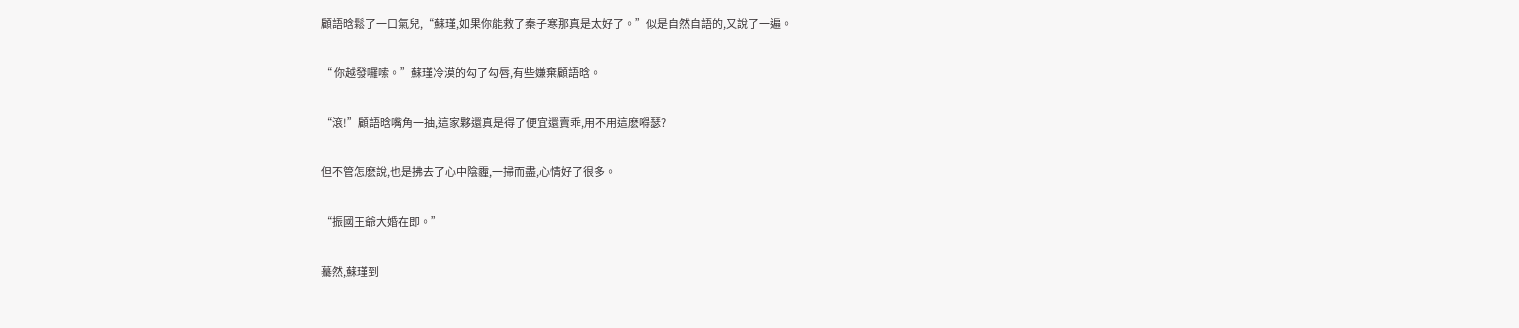顧語晗鬆了一口氣兒,“蘇瑾,如果你能救了秦子寒那真是太好了。”似是自然自語的,又說了一遍。

“ 你越發囉嗦。”蘇瑾冷漠的勾了勾唇,有些嫌棄顧語晗。

“滾!”顧語晗嘴角一抽,這家夥還真是得了便宜還賣乖,用不用這麽嘚瑟?

但不管怎麽說,也是拂去了心中陰霾,一掃而盡,心情好了很多。

“振國王爺大婚在即。”

驀然,蘇瑾到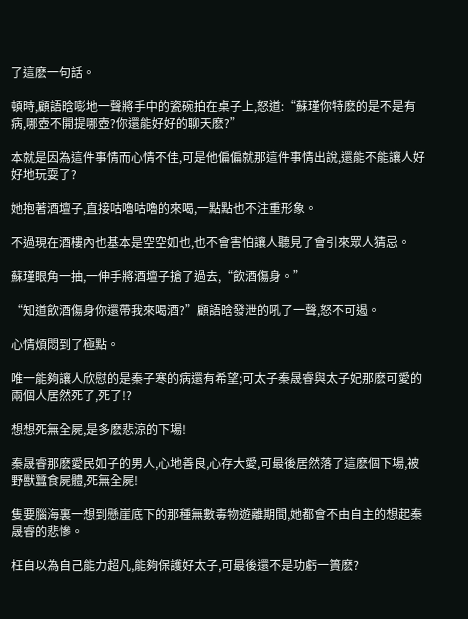了這麽一句話。

頓時,顧語晗嘭地一聲將手中的瓷碗拍在桌子上,怒道:“蘇瑾你特麽的是不是有病,哪壺不開提哪壺?你還能好好的聊天麽?”

本就是因為這件事情而心情不佳,可是他偏偏就那這件事情出說,還能不能讓人好好地玩耍了?

她抱著酒壇子,直接咕嚕咕嚕的來喝,一點點也不注重形象。

不過現在酒樓內也基本是空空如也,也不會害怕讓人聽見了會引來眾人猜忌。

蘇瑾眼角一抽,一伸手將酒壇子搶了過去,“飲酒傷身。”

“知道飲酒傷身你還帶我來喝酒?”顧語晗發泄的吼了一聲,怒不可遏。

心情煩悶到了極點。

唯一能夠讓人欣慰的是秦子寒的病還有希望;可太子秦晟睿與太子妃那麽可愛的兩個人居然死了,死了!?

想想死無全屍,是多麽悲涼的下場!

秦晟睿那麽愛民如子的男人,心地善良,心存大愛,可最後居然落了這麽個下場,被野獸蠶食屍體,死無全屍!

隻要腦海裏一想到懸崖底下的那種無數毒物遊離期間,她都會不由自主的想起秦晟睿的悲慘。

枉自以為自己能力超凡,能夠保護好太子,可最後還不是功虧一簣麽?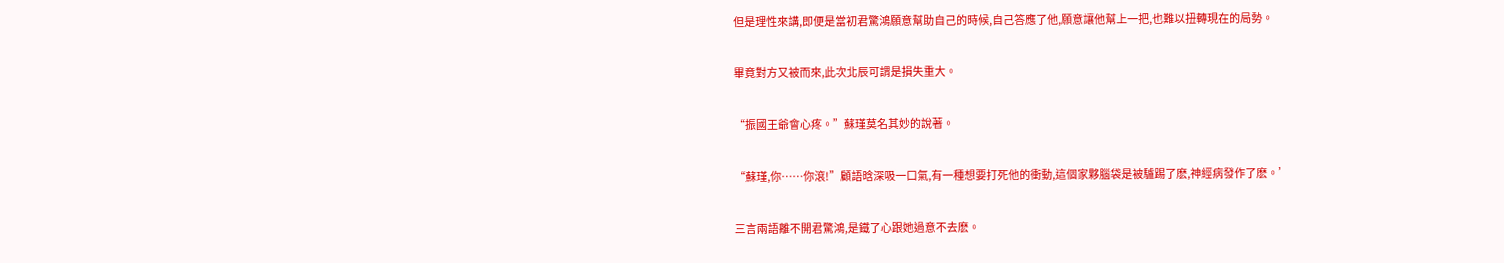但是理性來講,即便是當初君驚鴻願意幫助自己的時候,自己答應了他,願意讓他幫上一把,也難以扭轉現在的局勢。

畢竟對方又被而來,此次北辰可謂是損失重大。

“振國王爺會心疼。”蘇瑾莫名其妙的說著。

“蘇瑾,你……你滾!”顧語晗深吸一口氣,有一種想要打死他的衝動,這個家夥腦袋是被驢踢了麽,神經病發作了麽。’

三言兩語離不開君驚鴻,是鐵了心跟她過意不去麽。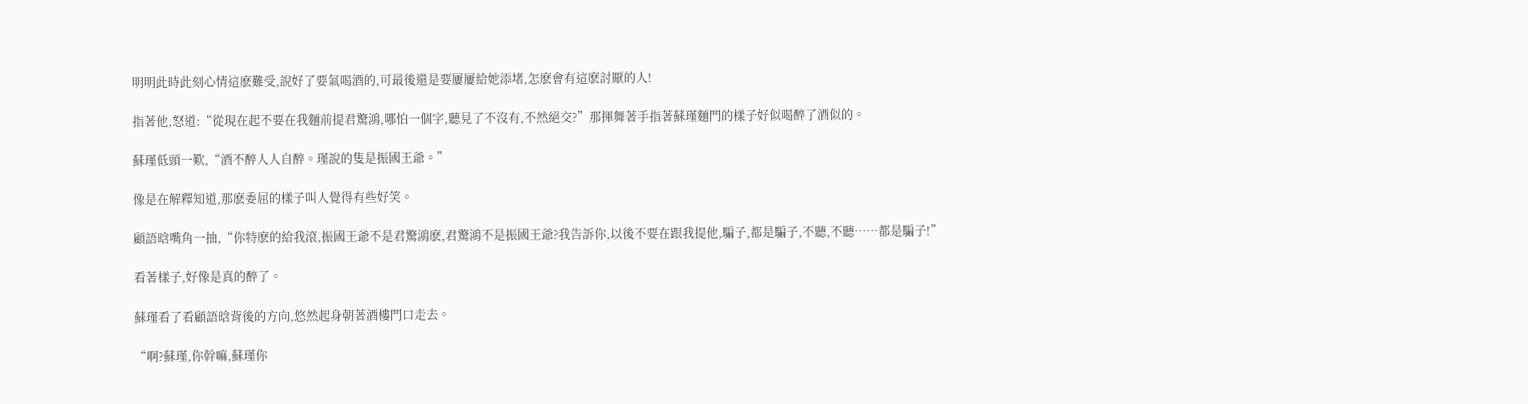明明此時此刻心情這麽難受,說好了要氣喝酒的,可最後還是要屢屢給她添堵,怎麽會有這麽討厭的人!

指著他,怒道:“從現在起不要在我麵前提君驚鴻,哪怕一個字,聽見了不沒有,不然絕交?”那揮舞著手指著蘇瑾麵門的樣子好似喝醉了酒似的。

蘇瑾低頭一歎,“酒不醉人人自醉。瑾說的隻是振國王爺。”

像是在解釋知道,那麽委屈的樣子叫人覺得有些好笑。

顧語晗嘴角一抽,“你特麽的給我滾,振國王爺不是君驚鴻麽,君驚鴻不是振國王爺?我告訴你,以後不要在跟我提他,騙子,都是騙子,不聽,不聽……都是騙子!”

看著樣子,好像是真的醉了。

蘇瑾看了看顧語晗背後的方向,悠然起身朝著酒樓門口走去。

“啊?蘇瑾,你幹嘛,蘇瑾你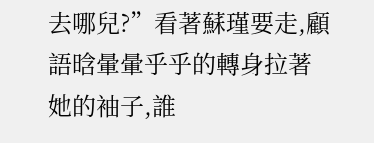去哪兒?”看著蘇瑾要走,顧語晗暈暈乎乎的轉身拉著她的袖子,誰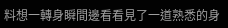料想一轉身瞬間邊看看見了一道熟悉的身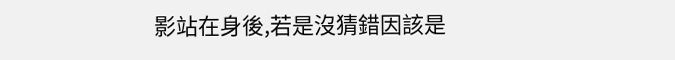影站在身後,若是沒猜錯因該是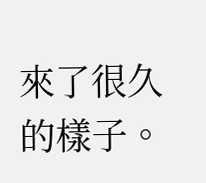來了很久的樣子。